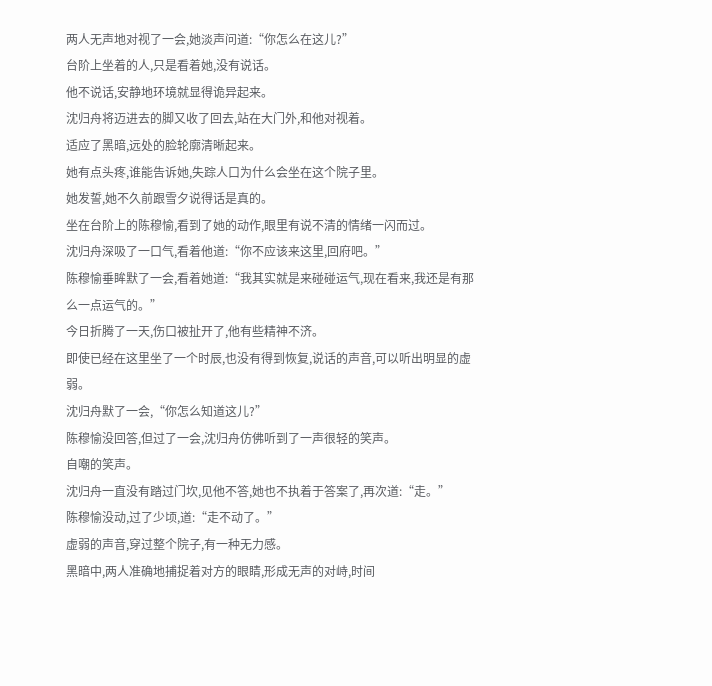两人无声地对视了一会,她淡声问道:“你怎么在这儿?”
台阶上坐着的人,只是看着她,没有说话。
他不说话,安静地环境就显得诡异起来。
沈归舟将迈进去的脚又收了回去,站在大门外,和他对视着。
适应了黑暗,远处的脸轮廓清晰起来。
她有点头疼,谁能告诉她,失踪人口为什么会坐在这个院子里。
她发誓,她不久前跟雪夕说得话是真的。
坐在台阶上的陈穆愉,看到了她的动作,眼里有说不清的情绪一闪而过。
沈归舟深吸了一口气,看着他道:“你不应该来这里,回府吧。”
陈穆愉垂眸默了一会,看着她道:“我其实就是来碰碰运气,现在看来,我还是有那么一点运气的。”
今日折腾了一天,伤口被扯开了,他有些精神不济。
即使已经在这里坐了一个时辰,也没有得到恢复,说话的声音,可以听出明显的虚弱。
沈归舟默了一会,“你怎么知道这儿?”
陈穆愉没回答,但过了一会,沈归舟仿佛听到了一声很轻的笑声。
自嘲的笑声。
沈归舟一直没有踏过门坎,见他不答,她也不执着于答案了,再次道:“走。”
陈穆愉没动,过了少顷,道:“走不动了。”
虚弱的声音,穿过整个院子,有一种无力感。
黑暗中,两人准确地捕捉着对方的眼睛,形成无声的对峙,时间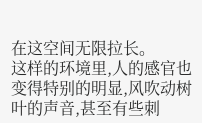在这空间无限拉长。
这样的环境里,人的感官也变得特别的明显,风吹动树叶的声音,甚至有些刺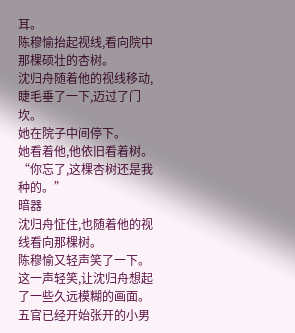耳。
陈穆愉抬起视线,看向院中那棵硕壮的杏树。
沈归舟随着他的视线移动,睫毛垂了一下,迈过了门坎。
她在院子中间停下。
她看着他,他依旧看着树。
“你忘了,这棵杏树还是我种的。”
暗器
沈归舟怔住,也随着他的视线看向那棵树。
陈穆愉又轻声笑了一下。
这一声轻笑,让沈归舟想起了一些久远模糊的画面。
五官已经开始张开的小男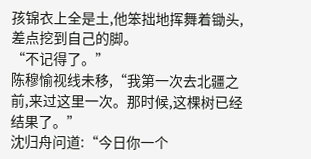孩锦衣上全是土,他笨拙地挥舞着锄头,差点挖到自己的脚。
“不记得了。”
陈穆愉视线未移,“我第一次去北疆之前,来过这里一次。那时候,这棵树已经结果了。”
沈归舟问道:“今日你一个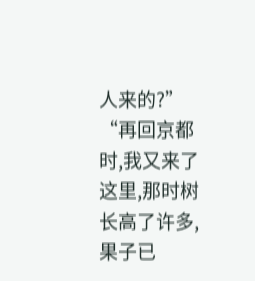人来的?”
“再回京都时,我又来了这里,那时树长高了许多,果子已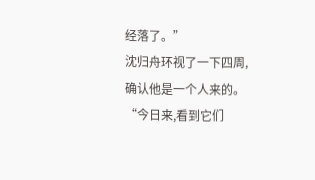经落了。”
沈归舟环视了一下四周,确认他是一个人来的。
“今日来,看到它们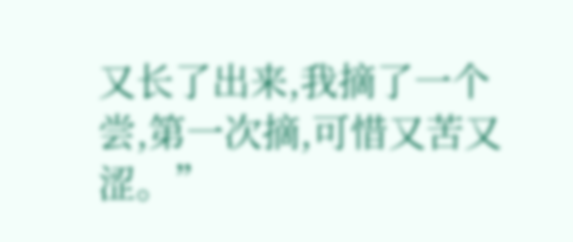又长了出来,我摘了一个尝,第一次摘,可惜又苦又涩。”